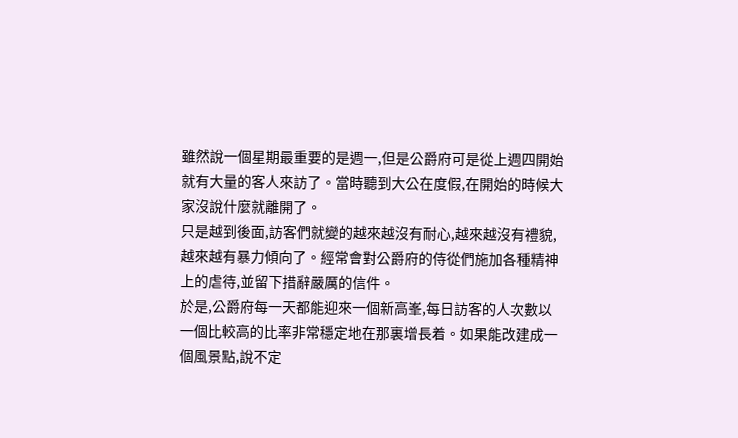雖然說一個星期最重要的是週一,但是公爵府可是從上週四開始就有大量的客人來訪了。當時聽到大公在度假,在開始的時候大家沒說什麼就離開了。
只是越到後面,訪客們就變的越來越沒有耐心,越來越沒有禮貌,越來越有暴力傾向了。經常會對公爵府的侍從們施加各種精神上的虐待,並留下措辭嚴厲的信件。
於是,公爵府每一天都能迎來一個新高峯,每日訪客的人次數以一個比較高的比率非常穩定地在那裏增長着。如果能改建成一個風景點,說不定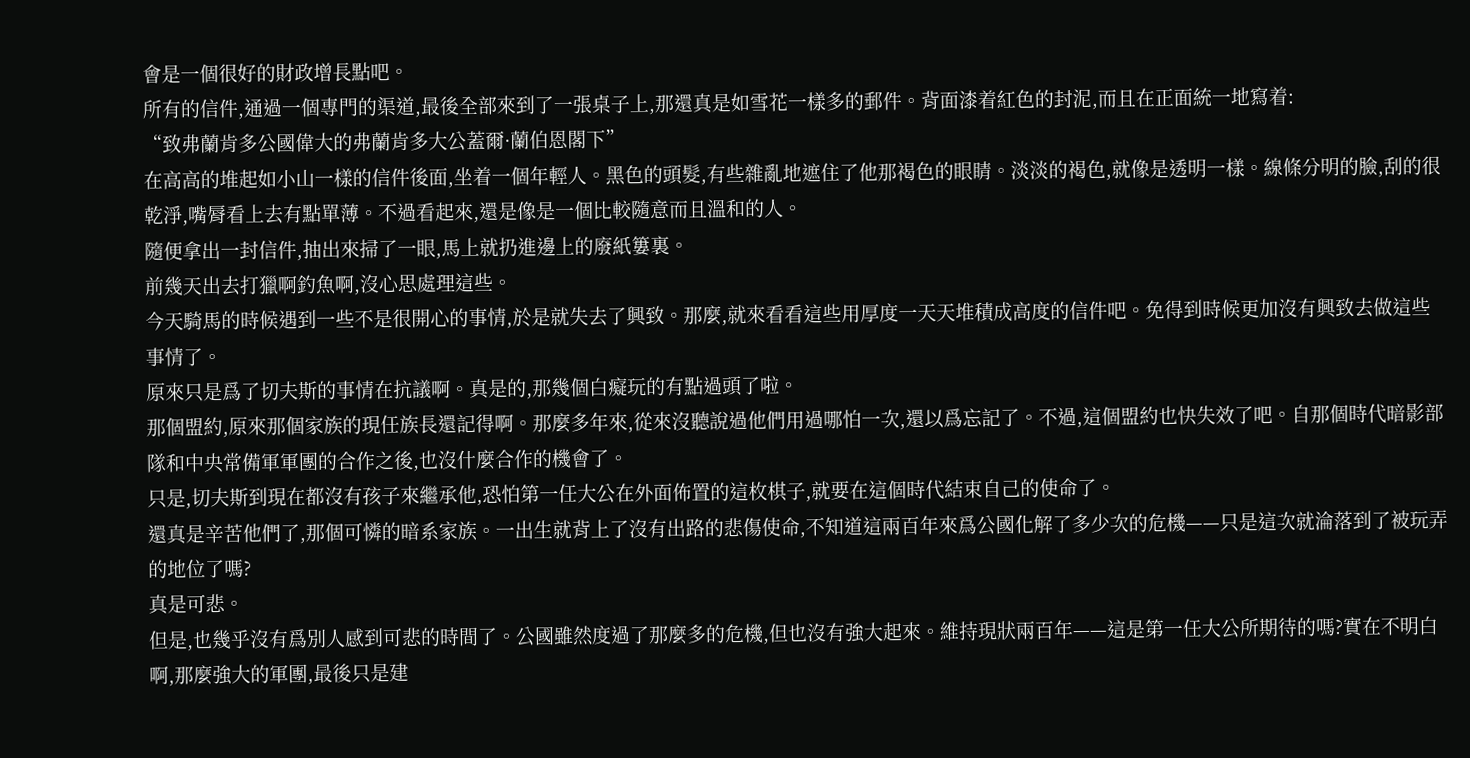會是一個很好的財政增長點吧。
所有的信件,通過一個專門的渠道,最後全部來到了一張桌子上,那還真是如雪花一樣多的郵件。背面漆着紅色的封泥,而且在正面統一地寫着:
“致弗蘭肯多公國偉大的弗蘭肯多大公蓋爾·蘭伯恩閣下”
在高高的堆起如小山一樣的信件後面,坐着一個年輕人。黑色的頭髮,有些雜亂地遮住了他那褐色的眼睛。淡淡的褐色,就像是透明一樣。線條分明的臉,刮的很乾淨,嘴脣看上去有點單薄。不過看起來,還是像是一個比較隨意而且溫和的人。
隨便拿出一封信件,抽出來掃了一眼,馬上就扔進邊上的廢紙簍裏。
前幾天出去打獵啊釣魚啊,沒心思處理這些。
今天騎馬的時候遇到一些不是很開心的事情,於是就失去了興致。那麼,就來看看這些用厚度一天天堆積成高度的信件吧。免得到時候更加沒有興致去做這些事情了。
原來只是爲了切夫斯的事情在抗議啊。真是的,那幾個白癡玩的有點過頭了啦。
那個盟約,原來那個家族的現任族長還記得啊。那麼多年來,從來沒聽說過他們用過哪怕一次,還以爲忘記了。不過,這個盟約也快失效了吧。自那個時代暗影部隊和中央常備軍軍團的合作之後,也沒什麼合作的機會了。
只是,切夫斯到現在都沒有孩子來繼承他,恐怕第一任大公在外面佈置的這枚棋子,就要在這個時代結束自己的使命了。
還真是辛苦他們了,那個可憐的暗系家族。一出生就背上了沒有出路的悲傷使命,不知道這兩百年來爲公國化解了多少次的危機——只是這次就淪落到了被玩弄的地位了嗎?
真是可悲。
但是,也幾乎沒有爲別人感到可悲的時間了。公國雖然度過了那麼多的危機,但也沒有強大起來。維持現狀兩百年——這是第一任大公所期待的嗎?實在不明白啊,那麼強大的軍團,最後只是建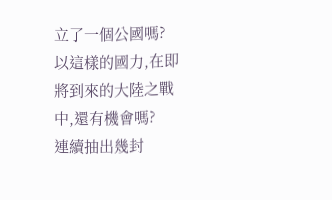立了一個公國嗎?
以這樣的國力,在即將到來的大陸之戰中,還有機會嗎?
連續抽出幾封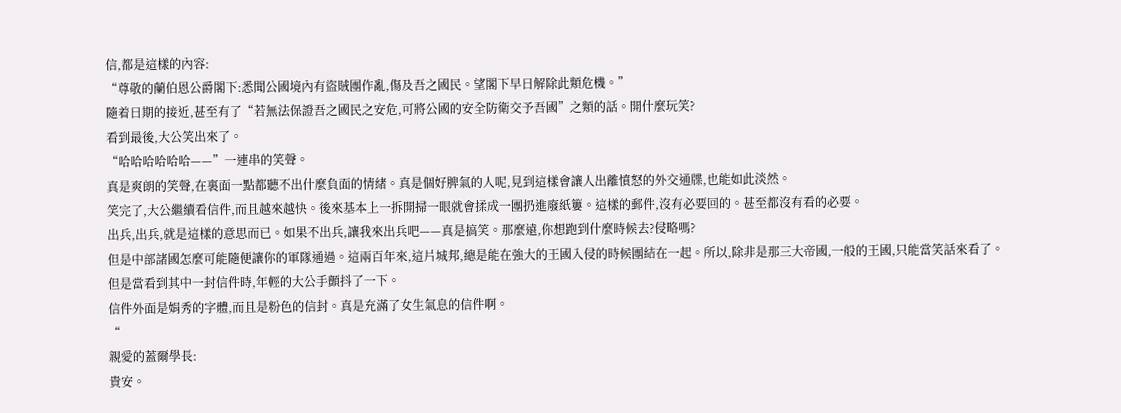信,都是這樣的內容:
“尊敬的蘭伯恩公爵閣下:悉聞公國境內有盜賊團作亂,傷及吾之國民。望閣下早日解除此類危機。”
隨着日期的接近,甚至有了“若無法保證吾之國民之安危,可將公國的安全防衛交予吾國”之類的話。開什麼玩笑?
看到最後,大公笑出來了。
“哈哈哈哈哈哈——”一連串的笑聲。
真是爽朗的笑聲,在裏面一點都聽不出什麼負面的情緒。真是個好脾氣的人呢,見到這樣會讓人出離憤怒的外交通牒,也能如此淡然。
笑完了,大公繼續看信件,而且越來越快。後來基本上一拆開掃一眼就會揉成一團扔進廢紙簍。這樣的郵件,沒有必要回的。甚至都沒有看的必要。
出兵,出兵,就是這樣的意思而已。如果不出兵,讓我來出兵吧——真是搞笑。那麼遠,你想跑到什麼時候去?侵略嗎?
但是中部諸國怎麼可能隨便讓你的軍隊通過。這兩百年來,這片城邦,總是能在強大的王國入侵的時候團結在一起。所以,除非是那三大帝國,一般的王國,只能當笑話來看了。
但是當看到其中一封信件時,年輕的大公手顫抖了一下。
信件外面是娟秀的字體,而且是粉色的信封。真是充滿了女生氣息的信件啊。
“
親愛的蓋爾學長:
貴安。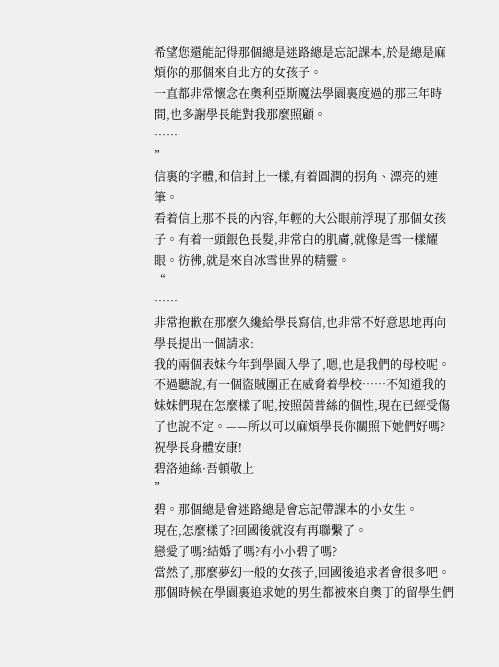希望您還能記得那個總是迷路總是忘記課本,於是總是麻煩你的那個來自北方的女孩子。
一直都非常懷念在奧利亞斯魔法學園裏度過的那三年時間,也多謝學長能對我那麼照顧。
……
”
信裏的字體,和信封上一樣,有着圓潤的拐角、漂亮的連筆。
看着信上那不長的內容,年輕的大公眼前浮現了那個女孩子。有着一頭銀色長髮,非常白的肌膚,就像是雪一樣耀眼。彷彿,就是來自冰雪世界的精靈。
“
……
非常抱歉在那麼久纔給學長寫信,也非常不好意思地再向學長提出一個請求:
我的兩個表妹今年到學園入學了,嗯,也是我們的母校呢。不過聽說,有一個盜賊團正在威脅着學校……不知道我的妹妹們現在怎麼樣了呢,按照茵普絲的個性,現在已經受傷了也說不定。——所以可以麻煩學長你關照下她們好嗎?
祝學長身體安康!
碧洛迪絲·吾頓敬上
”
碧。那個總是會迷路總是會忘記帶課本的小女生。
現在,怎麼樣了?回國後就沒有再聯繫了。
戀愛了嗎?結婚了嗎?有小小碧了嗎?
當然了,那麼夢幻一般的女孩子,回國後追求者會很多吧。那個時候在學園裏追求她的男生都被來自奧丁的留學生們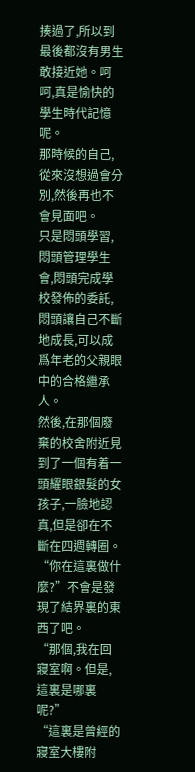揍過了,所以到最後都沒有男生敢接近她。呵呵,真是愉快的學生時代記憶呢。
那時候的自己,從來沒想過會分別,然後再也不會見面吧。
只是悶頭學習,悶頭管理學生會,悶頭完成學校發佈的委託,悶頭讓自己不斷地成長,可以成爲年老的父親眼中的合格繼承人。
然後,在那個廢棄的校舍附近見到了一個有着一頭耀眼銀髮的女孩子,一臉地認真,但是卻在不斷在四週轉圈。
“你在這裏做什麼?”不會是發現了結界裏的東西了吧。
“那個,我在回寢室啊。但是,這裏是哪裏呢?”
“這裏是曾經的寢室大樓附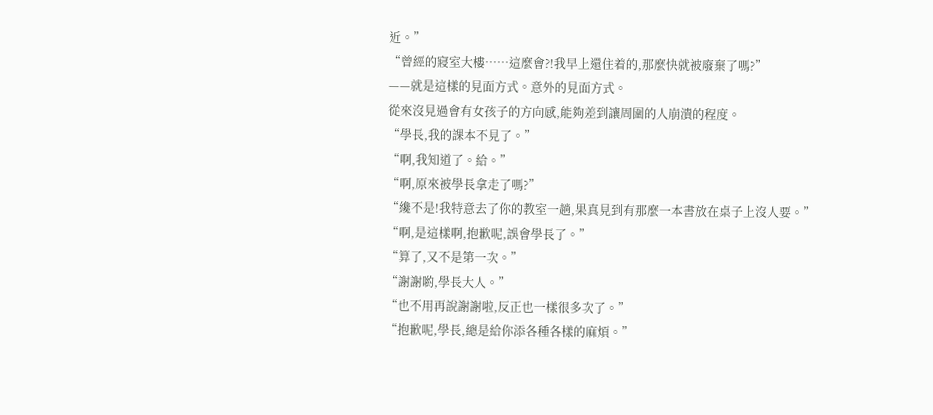近。”
“曾經的寢室大樓……這麼會?!我早上還住着的,那麼快就被廢棄了嗎?”
——就是這樣的見面方式。意外的見面方式。
從來沒見過會有女孩子的方向感,能夠差到讓周圍的人崩潰的程度。
“學長,我的課本不見了。”
“啊,我知道了。給。”
“啊,原來被學長拿走了嗎?”
“纔不是!我特意去了你的教室一趟,果真見到有那麼一本書放在桌子上沒人要。”
“啊,是這樣啊,抱歉呢,誤會學長了。”
“算了,又不是第一次。”
“謝謝喲,學長大人。”
“也不用再說謝謝啦,反正也一樣很多次了。”
“抱歉呢,學長,總是給你添各種各樣的麻煩。”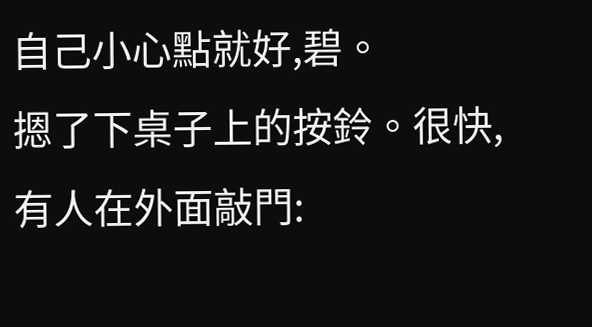自己小心點就好,碧。
摁了下桌子上的按鈴。很快,有人在外面敲門: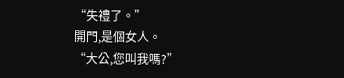“失禮了。”
開門,是個女人。
“大公,您叫我嗎?”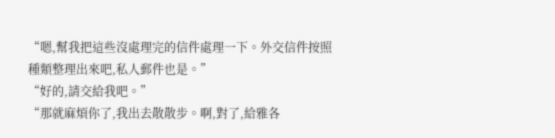“嗯,幫我把這些沒處理完的信件處理一下。外交信件按照種類整理出來吧,私人郵件也是。”
“好的,請交給我吧。”
“那就麻煩你了,我出去散散步。啊,對了,給雅各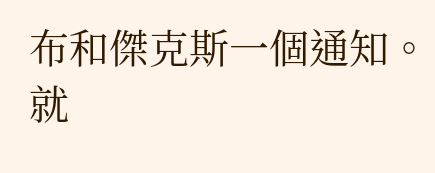布和傑克斯一個通知。就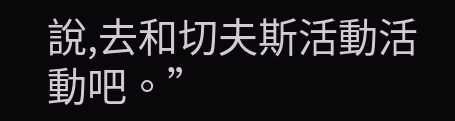說,去和切夫斯活動活動吧。”